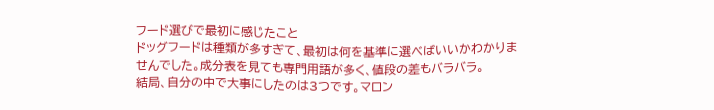フード選びで最初に感じたこと
ドッグフードは種類が多すぎて、最初は何を基準に選べばいいかわかりませんでした。成分表を見ても専門用語が多く、値段の差もバラバラ。
結局、自分の中で大事にしたのは3つです。マロン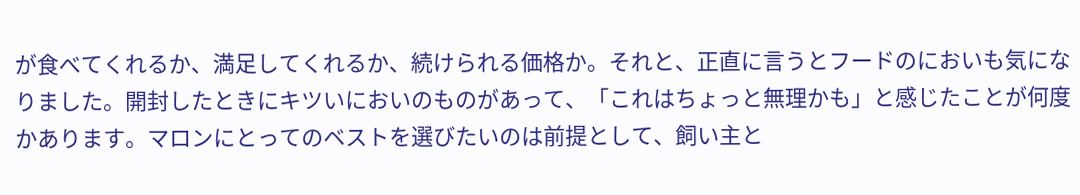が食べてくれるか、満足してくれるか、続けられる価格か。それと、正直に言うとフードのにおいも気になりました。開封したときにキツいにおいのものがあって、「これはちょっと無理かも」と感じたことが何度かあります。マロンにとってのベストを選びたいのは前提として、飼い主と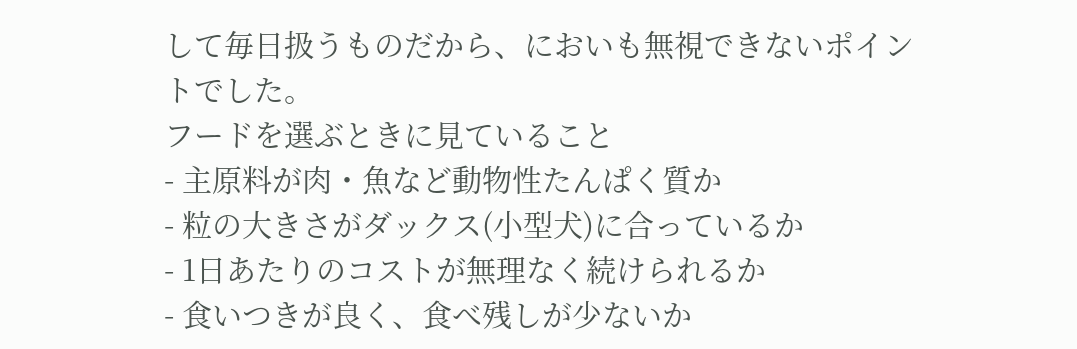して毎日扱うものだから、においも無視できないポイントでした。
フードを選ぶときに見ていること
- 主原料が肉・魚など動物性たんぱく質か
- 粒の大きさがダックス(小型犬)に合っているか
- 1日あたりのコストが無理なく続けられるか
- 食いつきが良く、食べ残しが少ないか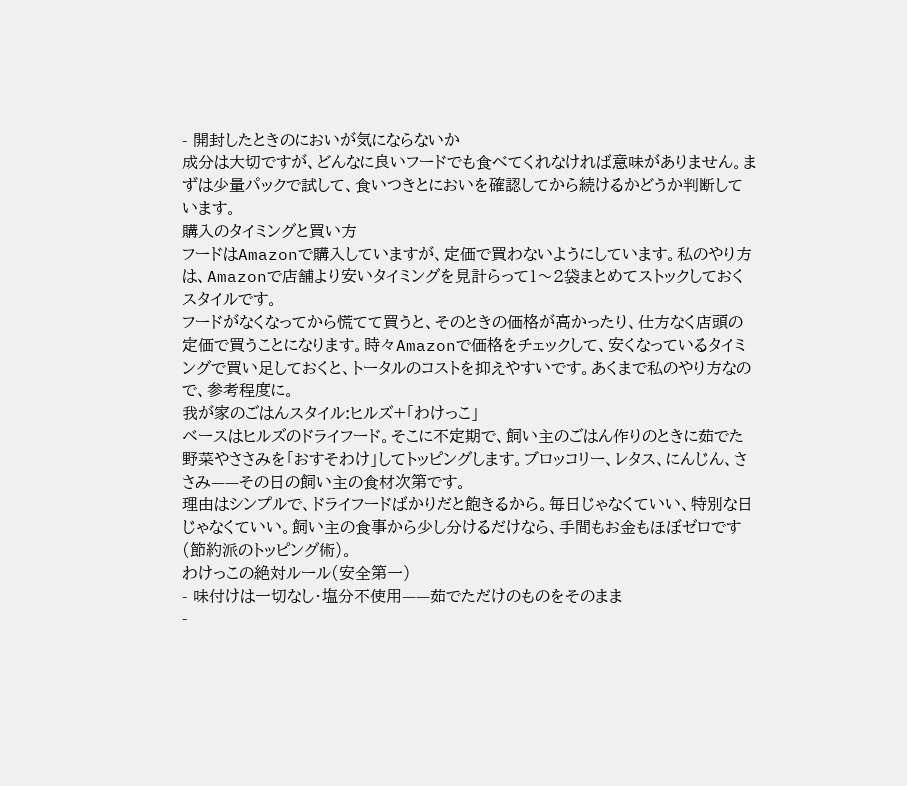- 開封したときのにおいが気にならないか
成分は大切ですが、どんなに良いフードでも食べてくれなければ意味がありません。まずは少量パックで試して、食いつきとにおいを確認してから続けるかどうか判断しています。
購入のタイミングと買い方
フードはAmazonで購入していますが、定価で買わないようにしています。私のやり方は、Amazonで店舗より安いタイミングを見計らって1〜2袋まとめてストックしておくスタイルです。
フードがなくなってから慌てて買うと、そのときの価格が高かったり、仕方なく店頭の定価で買うことになります。時々Amazonで価格をチェックして、安くなっているタイミングで買い足しておくと、トータルのコストを抑えやすいです。あくまで私のやり方なので、参考程度に。
我が家のごはんスタイル:ヒルズ+「わけっこ」
ベースはヒルズのドライフード。そこに不定期で、飼い主のごはん作りのときに茹でた野菜やささみを「おすそわけ」してトッピングします。ブロッコリー、レタス、にんじん、ささみ——その日の飼い主の食材次第です。
理由はシンプルで、ドライフードばかりだと飽きるから。毎日じゃなくていい、特別な日じゃなくていい。飼い主の食事から少し分けるだけなら、手間もお金もほぼゼロです(節約派のトッピング術)。
わけっこの絶対ルール(安全第一)
- 味付けは一切なし・塩分不使用——茹でただけのものをそのまま
-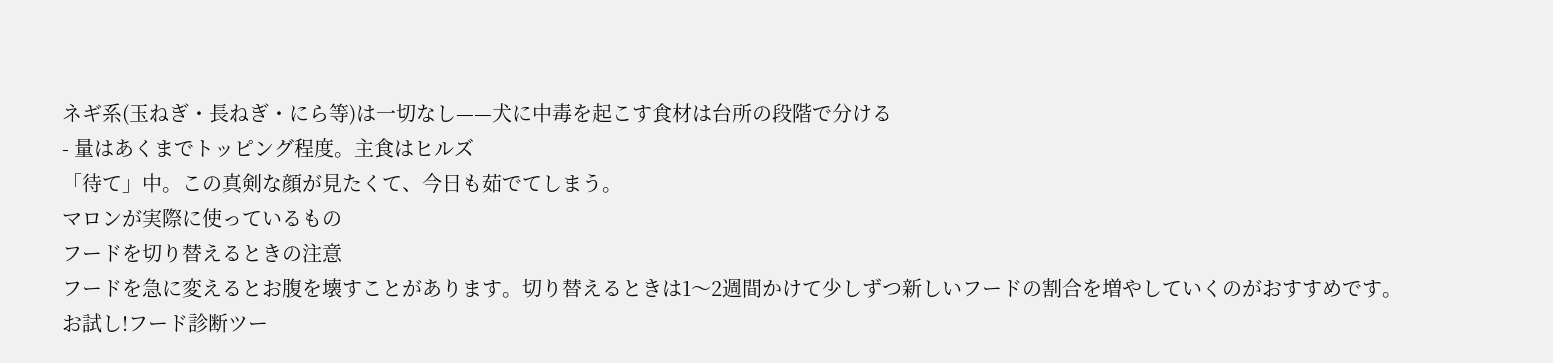ネギ系(玉ねぎ・長ねぎ・にら等)は一切なし——犬に中毒を起こす食材は台所の段階で分ける
- 量はあくまでトッピング程度。主食はヒルズ
「待て」中。この真剣な顔が見たくて、今日も茹でてしまう。
マロンが実際に使っているもの
フードを切り替えるときの注意
フードを急に変えるとお腹を壊すことがあります。切り替えるときは1〜2週間かけて少しずつ新しいフードの割合を増やしていくのがおすすめです。
お試し!フード診断ツー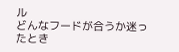ル
どんなフードが合うか迷ったとき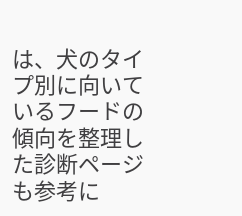は、犬のタイプ別に向いているフードの傾向を整理した診断ページも参考に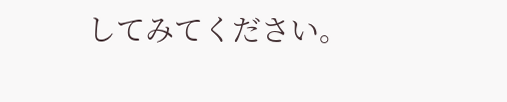してみてください。